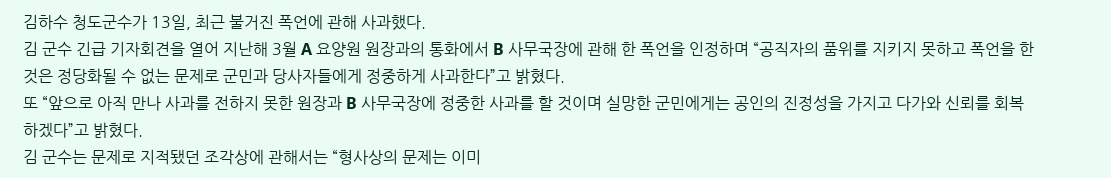김하수 청도군수가 13일, 최근 불거진 폭언에 관해 사과했다.
김 군수 긴급 기자회견을 열어 지난해 3월 A 요양원 원장과의 통화에서 B 사무국장에 관해 한 폭언을 인정하며 “공직자의 품위를 지키지 못하고 폭언을 한 것은 정당화될 수 없는 문제로 군민과 당사자들에게 정중하게 사과한다”고 밝혔다.
또 “앞으로 아직 만나 사과를 전하지 못한 원장과 B 사무국장에 정중한 사과를 할 것이며 실망한 군민에게는 공인의 진정성을 가지고 다가와 신뢰를 회복하겠다”고 밝혔다.
김 군수는 문제로 지적됐던 조각상에 관해서는 “형사상의 문제는 이미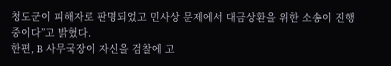청도군이 피해자로 판명되었고 민사상 문제에서 대금상환을 위한 소송이 진행 중이다”고 밝혔다.
한편, B 사무국장이 자신을 검찰에 고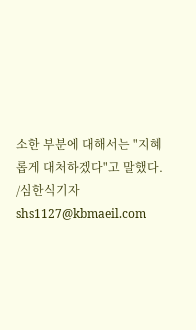소한 부분에 대해서는 "지혜롭게 대처하겠다"고 말했다.
/심한식기자 shs1127@kbmaeil.com